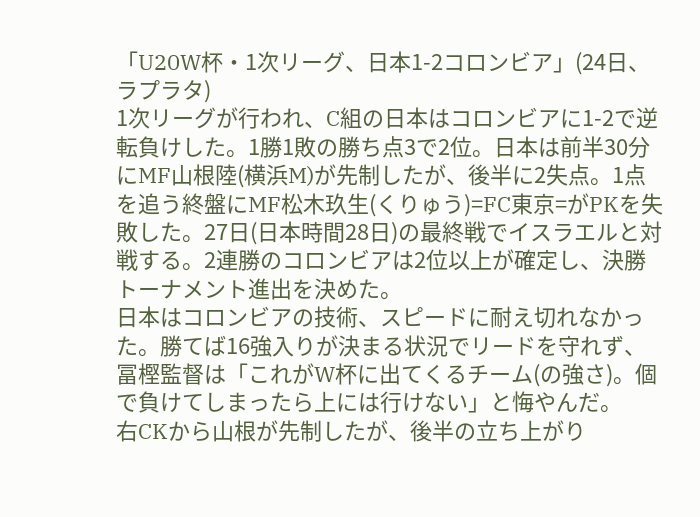「U20W杯・1次リーグ、日本1-2コロンビア」(24日、ラプラタ)
1次リーグが行われ、C組の日本はコロンビアに1-2で逆転負けした。1勝1敗の勝ち点3で2位。日本は前半30分にMF山根陸(横浜M)が先制したが、後半に2失点。1点を追う終盤にMF松木玖生(くりゅう)=FC東京=がPKを失敗した。27日(日本時間28日)の最終戦でイスラエルと対戦する。2連勝のコロンビアは2位以上が確定し、決勝トーナメント進出を決めた。
日本はコロンビアの技術、スピードに耐え切れなかった。勝てば16強入りが決まる状況でリードを守れず、冨樫監督は「これがW杯に出てくるチーム(の強さ)。個で負けてしまったら上には行けない」と悔やんだ。
右CKから山根が先制したが、後半の立ち上がり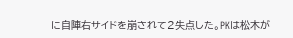に自陣右サイドを崩されて2失点した。PKは松木が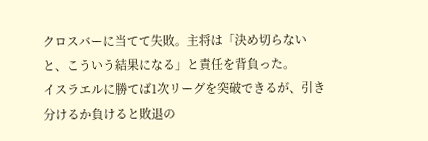クロスバーに当てて失敗。主将は「決め切らないと、こういう結果になる」と責任を背負った。
イスラエルに勝てば1次リーグを突破できるが、引き分けるか負けると敗退の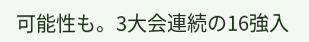可能性も。3大会連続の16強入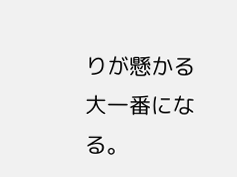りが懸かる大一番になる。